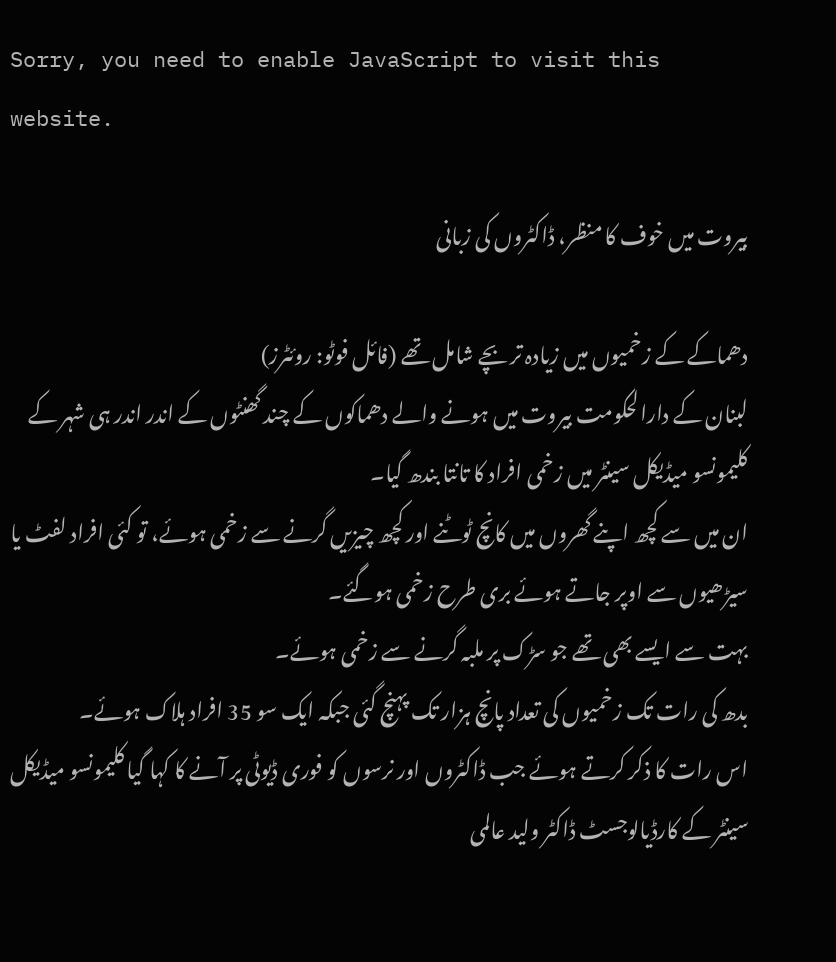Sorry, you need to enable JavaScript to visit this website.

بیروت میں خوف کا منظر، ڈاکٹروں کی زبانی

دھماکے کے زخمیوں میں زیادہ تر بچے شامل تھے (فائل فوٹو: روئٹرز)
لبنان کے دارالحکومت بیروت میں ہونے والے دھماکوں کے چند گھنٹوں کے اندر اندر ہی شہر کے کلیمونسو میڈیکل سینٹر میں زخمی افراد کا تانتا بندھ گیا۔
ان میں سے کچھ اپنے گھروں میں کانچ ٹوٹنے اور کچھ چیزیں گرنے سے زخمی ہوئے، تو کئی افراد لفٹ یا سیڑھیوں سے اوپر جاتے ہوئے بری طرح زخمی ہوگئے۔
بہت سے ایسے بھی تھے جو سڑک پر ملبہ گرنے سے زخمی ہوئے۔
بدھ کی رات تک زخمیوں کی تعداد پانچ ہزار تک پہنچ گئی جبکہ ایک سو 35 افراد ہلاک ہوئے۔
اس رات کا ذکر کرتے ہوئے جب ڈاکٹروں اور نرسوں کو فوری ڈیوٹی پر آنے کا کہا گیا کلیمونسو میڈیکل سینٹر کے کارڈیالوجسٹ ڈاکٹر ولید عالمی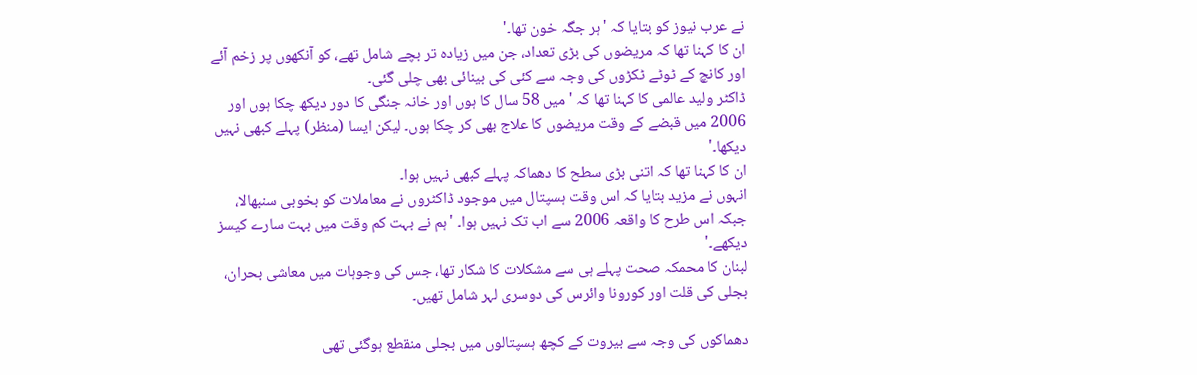نے عرب نیوز کو بتایا کہ 'ہر جگہ خون تھا۔'
ان کا کہنا تھا کہ مریضوں کی بڑی تعداد، جن میں زیادہ تر بچے شامل تھے، کو آنکھوں پر زخم آئے اور کانچ کے ٹوٹے ٹکڑوں کی وجہ سے کئی کی بینائی بھی چلی گئی۔
ڈاکٹر ولید عالمی کا کہنا تھا کہ 'میں 58 سال کا ہوں اور خانہ جنگی کا دور دیکھ چکا ہوں اور 2006 میں قبضے کے وقت مریضوں کا علاج بھی کر چکا ہوں۔ لیکن ایسا (منظر) پہلے کبھی نہیں دیکھا۔'
ان کا کہنا تھا کہ اتنی بڑی سطح کا دھماکہ پہلے کبھی نہیں ہوا۔
انہوں نے مزید بتایا کہ اس وقت ہسپتال میں موجود ڈاکٹروں نے معاملات کو بخوبی سنبھالا، جبکہ اس طرح کا واقعہ 2006 سے اب تک نہیں ہوا۔ 'ہم نے بہت کم وقت میں بہت سارے کیسز دیکھے۔'
لبنان کا محمکہ صحت پہلے ہی سے مشکلات کا شکار تھا، جس کی وجوہات میں معاشی بحران، بجلی کی قلت اور کورونا وائرس کی دوسری لہر شامل تھیں۔

دھماکوں کی وجہ سے بیروت کے کچھ ہسپتالوں میں بجلی منقطع ہوگئی تھی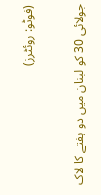(فوٹو: روئٹرز)

جولائی 30 کو لبنان میں دو ہفتے کا لاک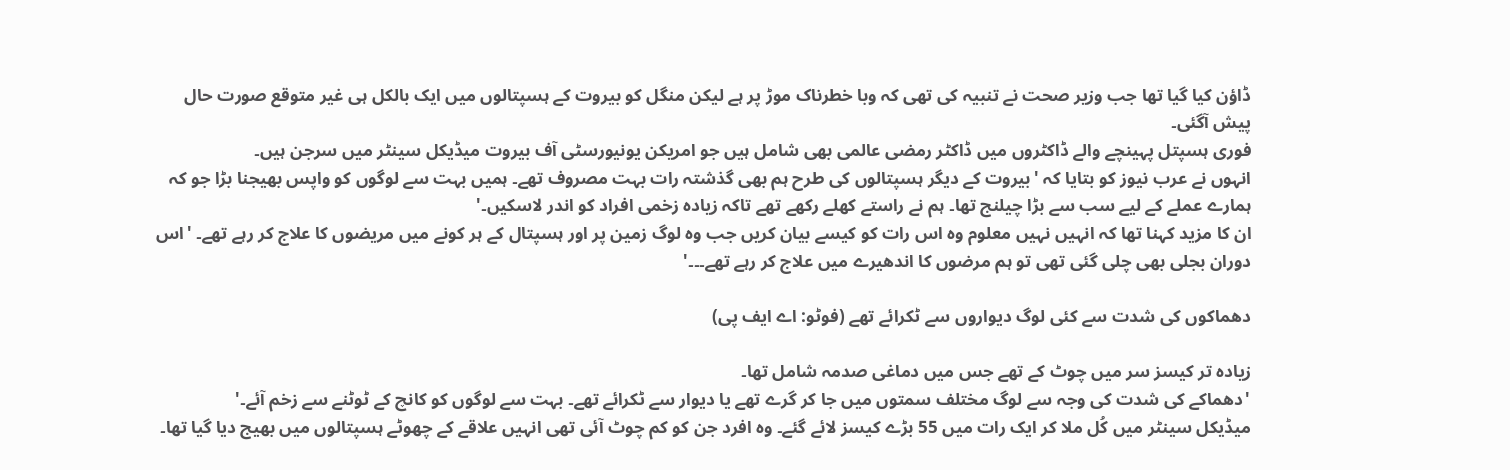ڈاؤن کیا گیا تھا جب وزیر صحت نے تنبیہ کی تھی کہ وبا خطرناک موڑ پر ہے لیکن منگل کو بیروت کے ہسپتالوں میں ایک بالکل ہی غیر متوقع صورت حال پیش آگئی۔
فوری ہسپتل پہینچے والے ڈاکٹروں میں ڈاکٹر رمضی عالمی بھی شامل ہیں جو امریکن یونیورسٹی آف بیروت میڈیکل سینٹر میں سرجن ہیں۔
انہوں نے عرب نیوز کو بتایا کہ 'بیروت کے دیگر ہسپتالوں کی طرح ہم بھی گذشتہ رات بہت مصروف تھے۔ ہمیں بہت سے لوگوں کو واپس بھیجنا بڑا جو کہ ہمارے عملے کے لیے سب سے بڑا چیلنج تھا۔ ہم نے راستے کھلے رکھے تھے تاکہ زیادہ زخمی افراد کو اندر لاسکیں۔'
ان کا مزید کہنا تھا کہ انہیں نہیں معلوم وہ اس رات کو کیسے بیان کریں جب وہ لوگ زمین پر اور ہسپتال کے ہر کونے میں مریضوں کا علاج کر رہے تھے۔ 'اس دوران بجلی بھی چلی گئی تھی تو ہم مرضوں کا اندھیرے میں علاج کر رہے تھے۔۔۔'

دھماکوں کی شدت سے کئی لوگ دیواروں سے ٹکرائے تھے (فوٹو: اے ایف پی)

زیادہ تر کیسز سر میں چوٹ کے تھے جس میں دماغی صدمہ شامل تھا۔
'دھماکے کی شدت کی وجہ سے لوگ مختلف سمتوں میں جا کر گرے تھے یا دیوار سے ٹکرائے تھے۔ بہت سے لوگوں کو کانچ کے ٹوٹنے سے زخم آئے۔'
میڈیکل سینٹر میں کُل ملا کر ایک رات میں 55 بڑے کیسز لائے گئے۔ وہ افرد جن کو کم چوٹ آئی تھی انہیں علاقے کے چھوٹے ہسپتالوں میں بھیج دیا گیا تھا۔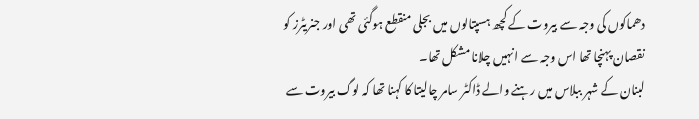دھماکوں کی وجہ سے بیروت کے کچھ ہسپتالوں میں بجلی منقطع ہوگئی تھی اور جنریٹرز کو نقصان پہنچا تھا اس وجہ سے انہیں چلانا مشکل تھا۔
لبنان کے شہر ببلاس میں رہنے والے ڈاکٹر سامر چالیتا کا کہنا تھا کہ لوگ بیروت سے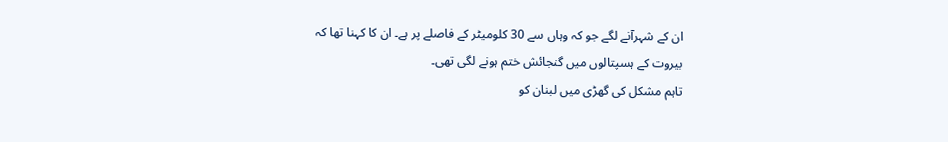ان کے شہرآنے لگے جو کہ وہاں سے 30 کلومیٹر کے فاصلے پر ہے۔ ان کا کہنا تھا کہ بیروت کے ہسپتالوں میں گنجائش ختم ہونے لگی تھی۔
تاہم مشکل کی گھڑی میں لبنان کو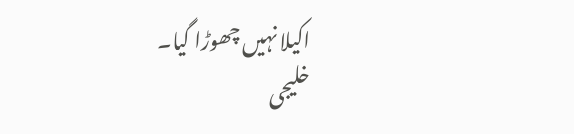اکیلا نہیں چھوڑا گیا۔
خلیجی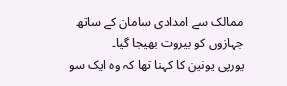ممالک سے امدادی سامان کے ساتھ جہازوں کو بیروت بھیجا گیا۔
یورپی یونین کا کہنا تھا کہ وہ ایک سو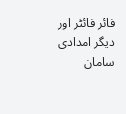فائر فائٹر اور دیگر امدادی سامان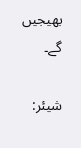بھیجیں گے۔

شیئر: